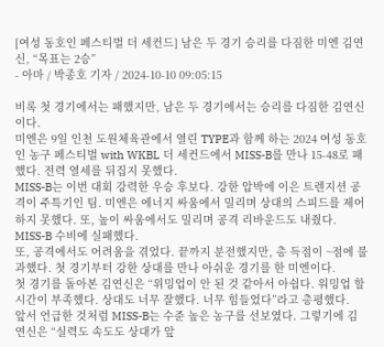[여성 동호인 페스티벌 더 세컨드] 남은 두 경기 승리를 다짐한 미엔 김연신, “목표는 2승”
- 아마 / 박종호 기자 / 2024-10-10 09:05:15

비록 첫 경기에서는 패했지만, 남은 두 경기에서는 승리를 다짐한 김연신이다.
미엔은 9일 인천 도원체육관에서 열린 TYPE과 함께 하는 2024 여성 동호인 농구 페스티벌 with WKBL 더 세컨드에서 MISS-B를 만나 15-48로 패했다. 전력 열세를 뒤집지 못했다.
MISS-B는 이번 대회 강력한 우승 후보다. 강한 압박에 이은 트렌지션 공격이 주특기인 팀. 미엔은 에너지 싸움에서 밀리며 상대의 스피드를 제어하지 못했다. 또, 높이 싸움에서도 밀리며 공격 리바운드도 내줬다. MISS-B 수비에 실패했다.
또, 공격에서도 어려움을 겪었다. 끝까지 분전했지만, 총 득점이 ~점에 불과했다. 첫 경기부터 강한 상대를 만나 아쉬운 경기를 한 미엔이다.
첫 경기를 돌아본 김연신은 “위밍업이 안 된 것 같아서 아쉽다. 워밍업 할 시간이 부족했다. 상대도 너무 잘했다. 너무 힘들었다”라고 총평했다.
앞서 언급한 것처럼 MISS-B는 수준 높은 농구를 선보였다. 그렇기에 김연신은 “실력도 속도도 상대가 앞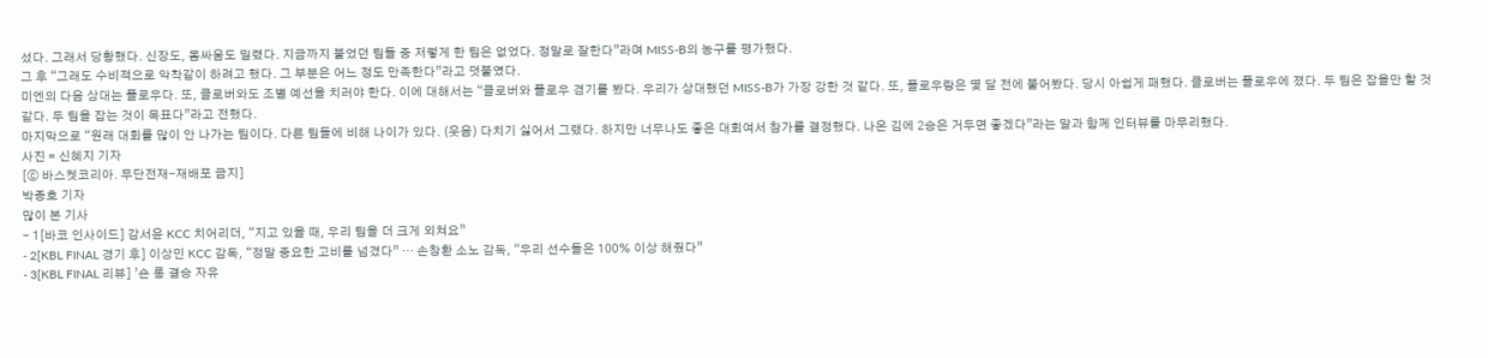섰다. 그래서 당황했다. 신장도, 몸싸움도 밀렸다. 지금까지 붙었던 팀들 중 저렇게 한 팀은 없었다. 정말로 잘한다”라며 MISS-B의 농구를 평가했다.
그 후 “그래도 수비적으로 악착같이 하려고 했다. 그 부분은 어느 정도 만족한다”라고 덧붙였다.
미엔의 다음 상대는 플로우다. 또, 클로버와도 조별 예선을 치러야 한다. 이에 대해서는 “클로버와 플로우 경기를 봤다. 우리가 상대했던 MISS-B가 가장 강한 것 같다. 또, 플로우랑은 몇 달 전에 붙어봤다. 당시 아쉽게 패했다. 클로버는 플로우에 졌다. 두 팀은 잡을만 할 것 같다. 두 팀을 잡는 것이 목표다”라고 전했다.
마지막으로 “원래 대회를 많이 안 나가는 팀이다. 다른 팀들에 비해 나이가 있다. (웃음) 다치기 싫어서 그랬다. 하지만 너무나도 좋은 대회여서 참가를 결정했다. 나온 김에 2승은 거두면 좋겠다”라는 말과 함께 인터뷰를 마무리했다.
사진 = 신혜지 기자
[ⓒ 바스켓코리아. 무단전재-재배포 금지]
박종호 기자
많이 본 기사
- 1[바코 인사이드] 감서윤 KCC 치어리더, “지고 있을 때, 우리 팀을 더 크게 외쳐요”
- 2[KBL FINAL 경기 후] 이상민 KCC 감독, “정말 중요한 고비를 넘겼다” … 손창환 소노 감독, “우리 선수들은 100% 이상 해줬다”
- 3[KBL FINAL 리뷰] ’숀 롱 결승 자유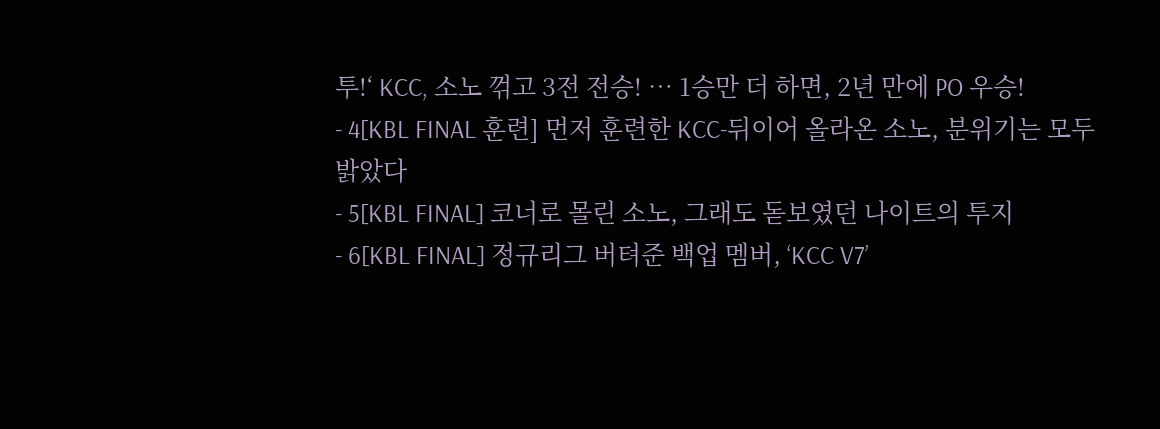투!‘ KCC, 소노 꺾고 3전 전승! … 1승만 더 하면, 2년 만에 PO 우승!
- 4[KBL FINAL 훈련] 먼저 훈련한 KCC-뒤이어 올라온 소노, 분위기는 모두 밝았다
- 5[KBL FINAL] 코너로 몰린 소노, 그래도 돋보였던 나이트의 투지
- 6[KBL FINAL] 정규리그 버텨준 백업 멤버, ‘KCC V7’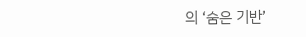의 ‘숨은 기반’